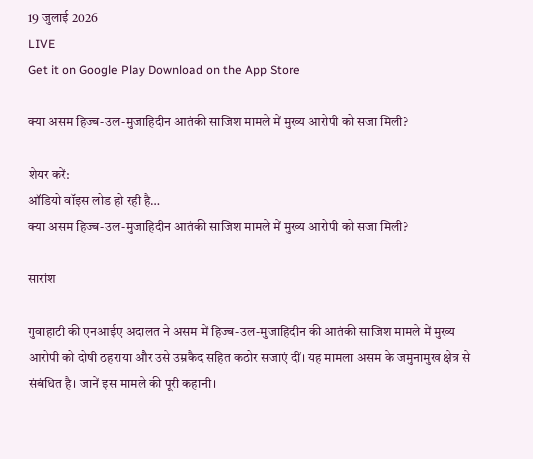19 जुलाई 2026
LIVE
Get it on Google Play Download on the App Store

क्या असम हिज्ब-उल-मुजाहिदीन आतंकी साजिश मामले में मुख्य आरोपी को सजा मिली?

शेयर करें:
ऑडियो वॉइस लोड हो रही है…
क्या असम हिज्ब-उल-मुजाहिदीन आतंकी साजिश मामले में मुख्य आरोपी को सजा मिली?

सारांश

गुवाहाटी की एनआईए अदालत ने असम में हिज्ब-उल-मुजाहिदीन की आतंकी साजिश मामले में मुख्य आरोपी को दोषी ठहराया और उसे उम्रकैद सहित कठोर सजाएं दीं। यह मामला असम के जमुनामुख क्षेत्र से संबंधित है। जानें इस मामले की पूरी कहानी।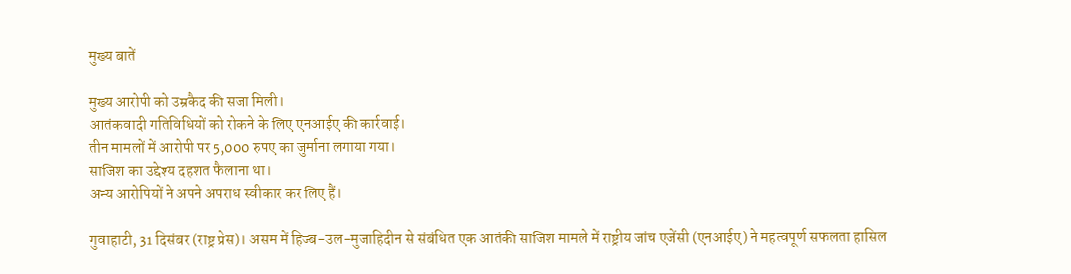मुख्य बातें

मुख्य आरोपी को उम्रकैद की सजा मिली।
आतंकवादी गतिविधियों को रोकने के लिए एनआईए की कार्रवाई।
तीन मामलों में आरोपी पर 5,000 रुपए का जुर्माना लगाया गया।
साजिश का उद्देश्य दहशत फैलाना था।
अन्य आरोपियों ने अपने अपराध स्वीकार कर लिए हैं।

गुवाहाटी, 31 दिसंबर (राष्ट्र प्रेस)। असम में हिज्ब-उल-मुजाहिदीन से संबंधित एक आतंकी साजिश मामले में राष्ट्रीय जांच एजेंसी (एनआईए) ने महत्वपूर्ण सफलता हासिल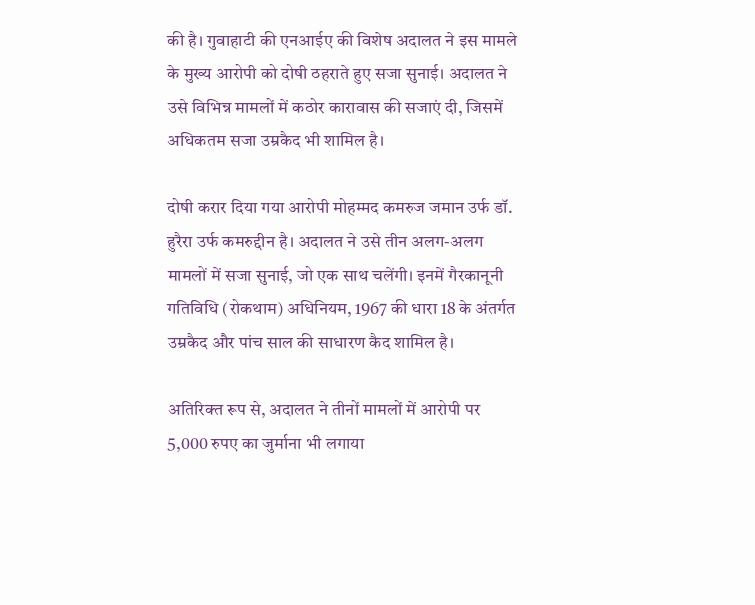की है। गुवाहाटी की एनआईए की विशेष अदालत ने इस मामले के मुख्य आरोपी को दोषी ठहराते हुए सजा सुनाई। अदालत ने उसे विभिन्न मामलों में कठोर कारावास की सजाएं दी, जिसमें अधिकतम सजा उम्रकैद भी शामिल है।

दोषी करार दिया गया आरोपी मोहम्मद कमरुज जमान उर्फ डॉ. हुरैरा उर्फ कमरुद्दीन है। अदालत ने उसे तीन अलग-अलग मामलों में सजा सुनाई, जो एक साथ चलेंगी। इनमें गैरकानूनी गतिविधि (रोकथाम) अधिनियम, 1967 की धारा 18 के अंतर्गत उम्रकैद और पांच साल की साधारण कैद शामिल है।

अतिरिक्त रूप से, अदालत ने तीनों मामलों में आरोपी पर 5,000 रुपए का जुर्माना भी लगाया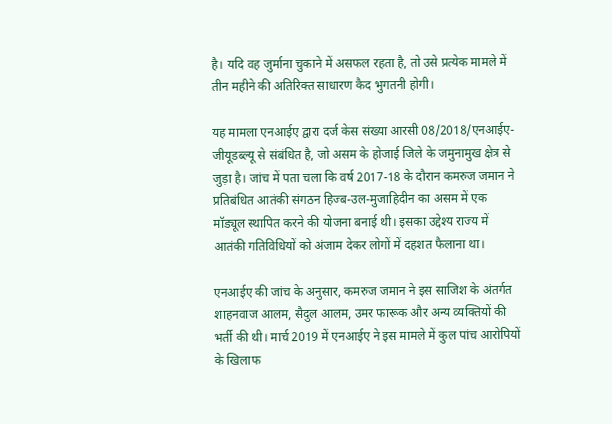है। यदि वह जुर्माना चुकाने में असफल रहता है, तो उसे प्रत्येक मामले में तीन महीने की अतिरिक्त साधारण कैद भुगतनी होगी।

यह मामला एनआईए द्वारा दर्ज केस संख्या आरसी 08/2018/एनआईए-जीयूडब्ल्यू से संबंधित है, जो असम के होजाई जिले के जमुनामुख क्षेत्र से जुड़ा है। जांच में पता चला कि वर्ष 2017-18 के दौरान कमरुज जमान ने प्रतिबंधित आतंकी संगठन हिज्ब-उल-मुजाहिदीन का असम में एक मॉड्यूल स्थापित करने की योजना बनाई थी। इसका उद्देश्य राज्य में आतंकी गतिविधियों को अंजाम देकर लोगों में दहशत फैलाना था।

एनआईए की जांच के अनुसार, कमरुज जमान ने इस साजिश के अंतर्गत शाहनवाज आलम, सैदुल आलम, उमर फारूक और अन्य व्यक्तियों की भर्ती की थी। मार्च 2019 में एनआईए ने इस मामले में कुल पांच आरोपियों के खिलाफ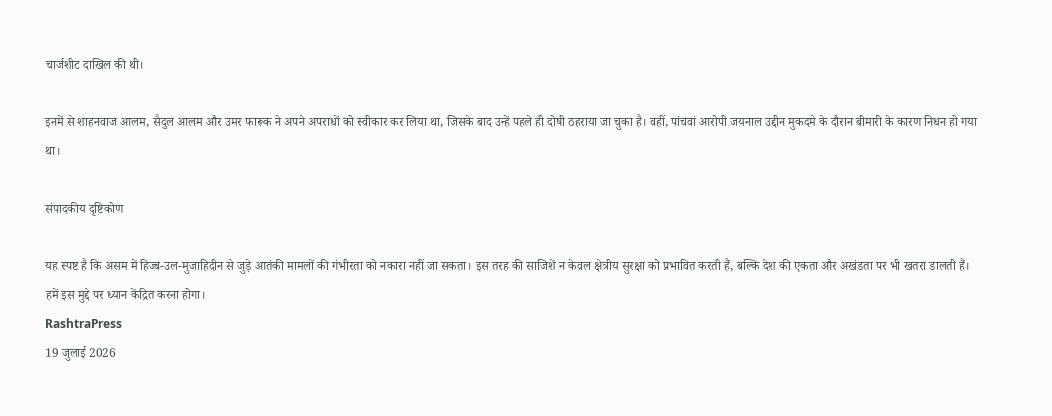चार्जशीट दाखिल की थी।

इनमें से शाहनवाज आलम, सैदुल आलम और उमर फारूक ने अपने अपराधों को स्वीकार कर लिया था, जिसके बाद उन्हें पहले ही दोषी ठहराया जा चुका है। वहीं, पांचवां आरोपी जयनाल उद्दीन मुकदमे के दौरान बीमारी के कारण निधन हो गया था।

संपादकीय दृष्टिकोण

यह स्पष्ट है कि असम में हिज्ब-उल-मुजाहिदीन से जुड़े आतंकी मामलों की गंभीरता को नकारा नहीं जा सकता। इस तरह की साजिशें न केवल क्षेत्रीय सुरक्षा को प्रभावित करती हैं, बल्कि देश की एकता और अखंडता पर भी खतरा डालती हैं। हमें इस मुद्दे पर ध्यान केंद्रित करना होगा।
RashtraPress
19 जुलाई 2026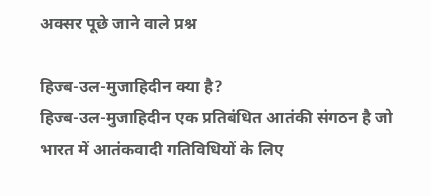अक्सर पूछे जाने वाले प्रश्न

हिज्ब-उल-मुजाहिदीन क्या है?
हिज्ब-उल-मुजाहिदीन एक प्रतिबंधित आतंकी संगठन है जो भारत में आतंकवादी गतिविधियों के लिए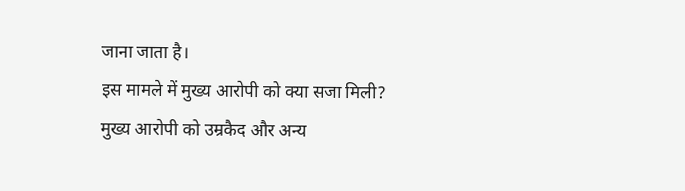जाना जाता है।
इस मामले में मुख्य आरोपी को क्या सजा मिली?
मुख्य आरोपी को उम्रकैद और अन्य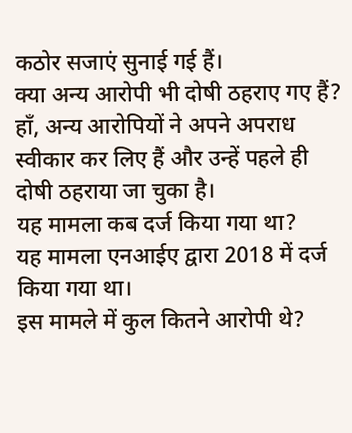कठोर सजाएं सुनाई गई हैं।
क्या अन्य आरोपी भी दोषी ठहराए गए हैं?
हाँ, अन्य आरोपियों ने अपने अपराध स्वीकार कर लिए हैं और उन्हें पहले ही दोषी ठहराया जा चुका है।
यह मामला कब दर्ज किया गया था?
यह मामला एनआईए द्वारा 2018 में दर्ज किया गया था।
इस मामले में कुल कितने आरोपी थे?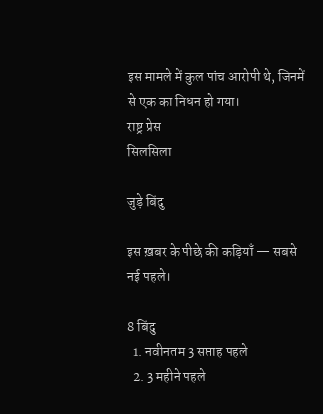इस मामले में कुल पांच आरोपी थे, जिनमें से एक का निधन हो गया।
राष्ट्र प्रेस
सिलसिला

जुड़े बिंदु

इस ख़बर के पीछे की कड़ियाँ — सबसे नई पहले।

8 बिंदु
  1. नवीनतम 3 सप्ताह पहले
  2. 3 महीने पहले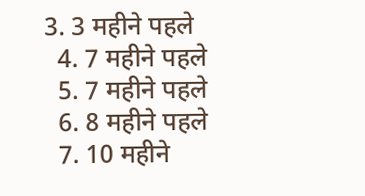3. 3 महीने पहले
  4. 7 महीने पहले
  5. 7 महीने पहले
  6. 8 महीने पहले
  7. 10 महीने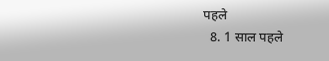पहले
  8. 1 साल पहले